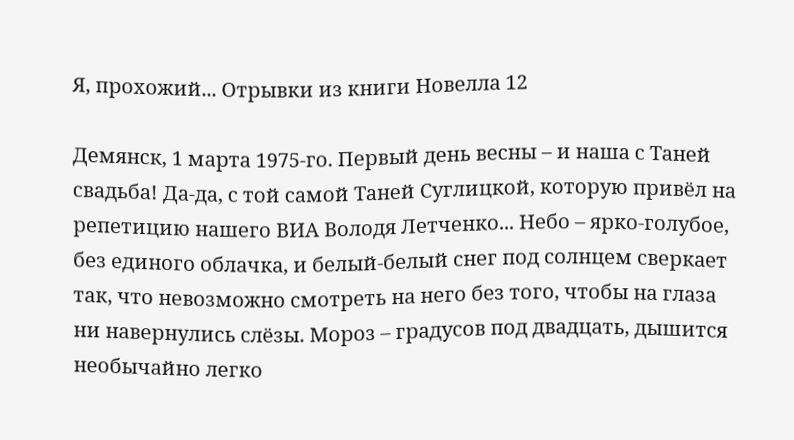Я, прохожий... Отрывки из книги Новелла 12

Демянск, 1 марта 1975-го. Первый день весны – и наша с Таней свадьба! Да-да, с той самой Таней Суглицкой, которую привёл на репетицию нашего ВИА Володя Летченко... Небо – ярко-голубое, без единого облачка, и белый-белый снег под солнцем сверкает так, что невозможно смотреть на него без того, чтобы на глаза ни навернулись слёзы. Мороз – градусов под двадцать, дышится необычайно легко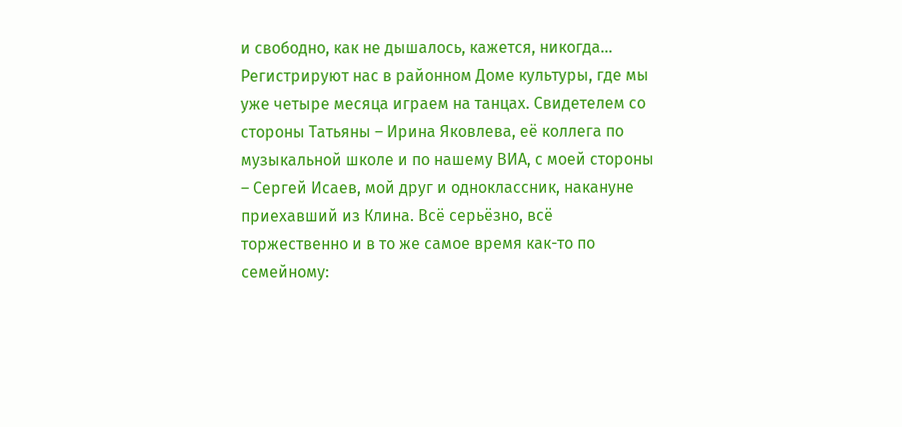и свободно, как не дышалось, кажется, никогда…
Регистрируют нас в районном Доме культуры, где мы уже четыре месяца играем на танцах. Свидетелем со стороны Татьяны – Ирина Яковлева, её коллега по музыкальной школе и по нашему ВИА, с моей стороны – Сергей Исаев, мой друг и одноклассник, накануне приехавший из Клина. Всё серьёзно, всё торжественно и в то же самое время как-то по семейному: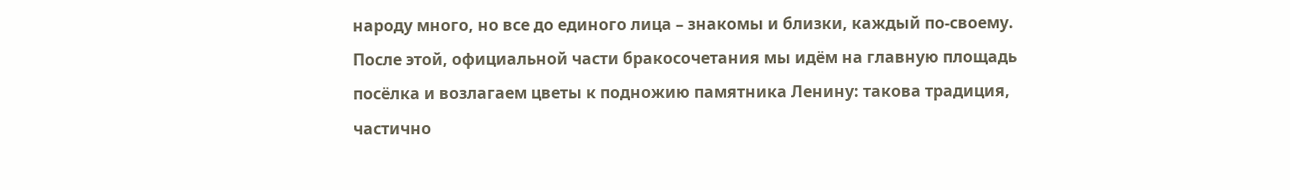народу много, но все до единого лица – знакомы и близки, каждый по-своему.
После этой, официальной части бракосочетания мы идём на главную площадь посёлка и возлагаем цветы к подножию памятника Ленину: такова традиция, частично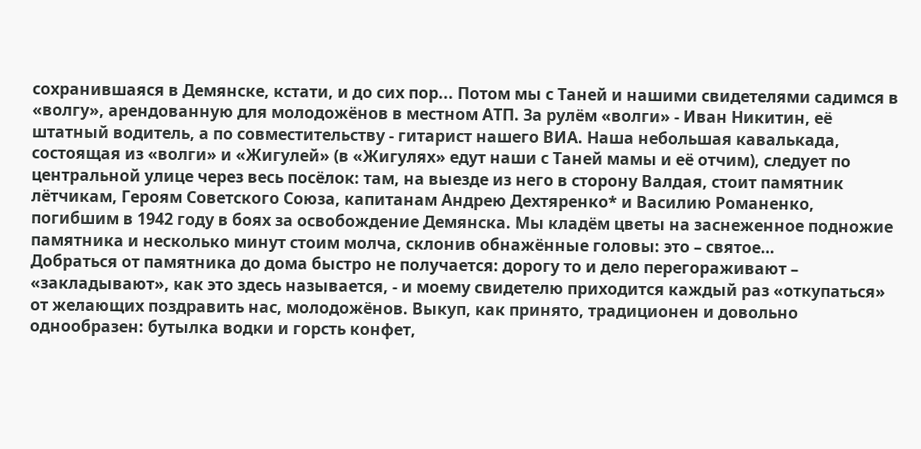сохранившаяся в Демянске, кстати, и до сих пор... Потом мы с Таней и нашими свидетелями садимся в «волгу», арендованную для молодожёнов в местном АТП. За рулём «волги» - Иван Никитин, её штатный водитель, а по совместительству - гитарист нашего ВИА. Наша небольшая кавалькада, состоящая из «волги» и «Жигулей» (в «Жигулях» едут наши с Таней мамы и её отчим), следует по центральной улице через весь посёлок: там, на выезде из него в сторону Валдая, стоит памятник лётчикам, Героям Советского Союза, капитанам Андрею Дехтяренко* и Василию Романенко, погибшим в 1942 году в боях за освобождение Демянска. Мы кладём цветы на заснеженное подножие памятника и несколько минут стоим молча, склонив обнажённые головы: это – святое…
Добраться от памятника до дома быстро не получается: дорогу то и дело перегораживают – «закладывают», как это здесь называется, - и моему свидетелю приходится каждый раз «откупаться» от желающих поздравить нас, молодожёнов. Выкуп, как принято, традиционен и довольно однообразен: бутылка водки и горсть конфет,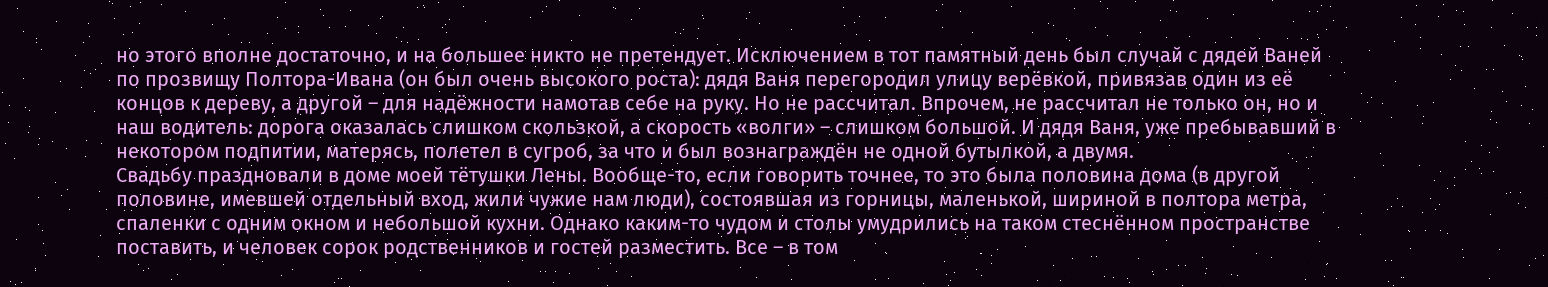но этого вполне достаточно, и на большее никто не претендует. Исключением в тот памятный день был случай с дядей Ваней по прозвищу Полтора-Ивана (он был очень высокого роста): дядя Ваня перегородил улицу верёвкой, привязав один из её концов к дереву, а другой – для надёжности намотав себе на руку. Но не рассчитал. Впрочем, не рассчитал не только он, но и наш водитель: дорога оказалась слишком скользкой, а скорость «волги» – слишком большой. И дядя Ваня, уже пребывавший в некотором подпитии, матерясь, полетел в сугроб, за что и был вознаграждён не одной бутылкой, а двумя.
Свадьбу праздновали в доме моей тётушки Лены. Вообще-то, если говорить точнее, то это была половина дома (в другой половине, имевшей отдельный вход, жили чужие нам люди), состоявшая из горницы, маленькой, шириной в полтора метра, спаленки с одним окном и небольшой кухни. Однако каким-то чудом и столы умудрились на таком стеснённом пространстве поставить, и человек сорок родственников и гостей разместить. Все – в том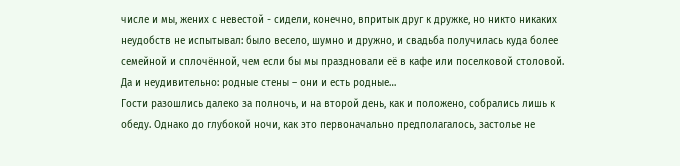числе и мы, жених с невестой - сидели, конечно, впритык друг к дружке, но никто никаких неудобств не испытывал: было весело, шумно и дружно, и свадьба получилась куда более семейной и сплочённой, чем если бы мы праздновали её в кафе или поселковой столовой. Да и неудивительно: родные стены – они и есть родные…
Гости разошлись далеко за полночь, и на второй день, как и положено, собрались лишь к обеду. Однако до глубокой ночи, как это первоначально предполагалось, застолье не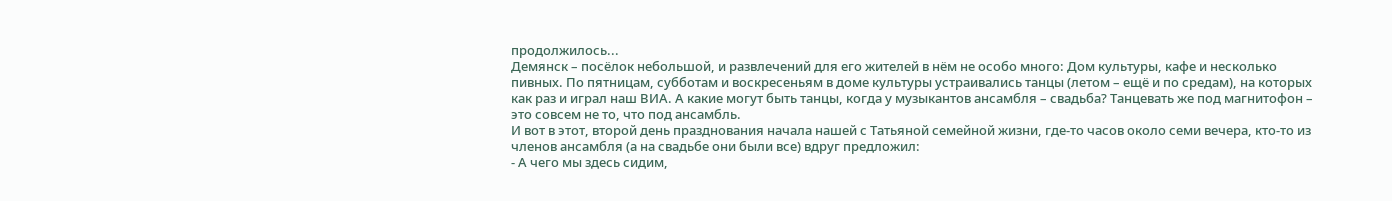продолжилось...
Демянск – посёлок небольшой, и развлечений для его жителей в нём не особо много: Дом культуры, кафе и несколько пивных. По пятницам, субботам и воскресеньям в доме культуры устраивались танцы (летом – ещё и по средам), на которых как раз и играл наш ВИА. А какие могут быть танцы, когда у музыкантов ансамбля – свадьба? Танцевать же под магнитофон – это совсем не то, что под ансамбль.
И вот в этот, второй день празднования начала нашей с Татьяной семейной жизни, где-то часов около семи вечера, кто-то из членов ансамбля (а на свадьбе они были все) вдруг предложил:
- А чего мы здесь сидим,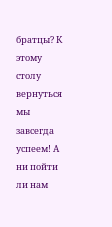братцы? К этому столу вернуться мы завсегда успеем! А ни пойти ли нам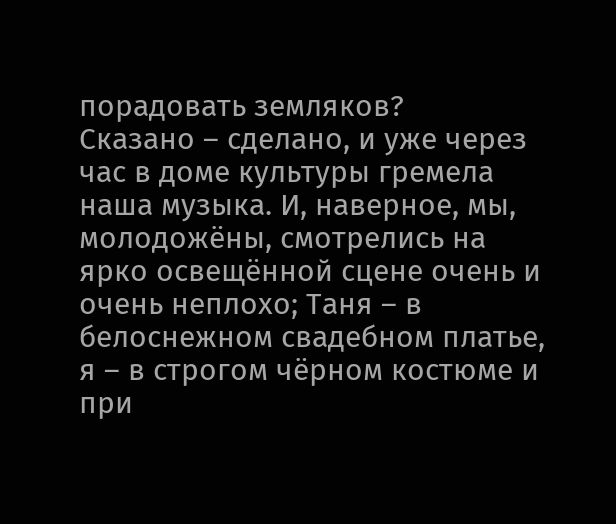порадовать земляков?
Сказано – сделано, и уже через час в доме культуры гремела наша музыка. И, наверное, мы, молодожёны, смотрелись на ярко освещённой сцене очень и очень неплохо; Таня – в белоснежном свадебном платье, я – в строгом чёрном костюме и при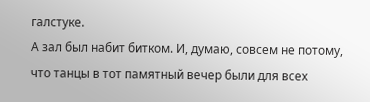галстуке.
А зал был набит битком. И, думаю, совсем не потому, что танцы в тот памятный вечер были для всех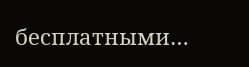бесплатными…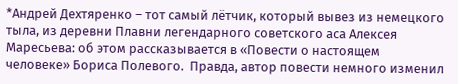*Андрей Дехтяренко – тот самый лётчик, который вывез из немецкого тыла, из деревни Плавни легендарного советского аса Алексея Маресьева: об этом рассказывается в «Повести о настоящем человеке» Бориса Полевого.  Правда, автор повести немного изменил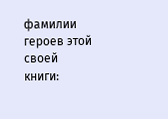фамилии героев этой своей книги: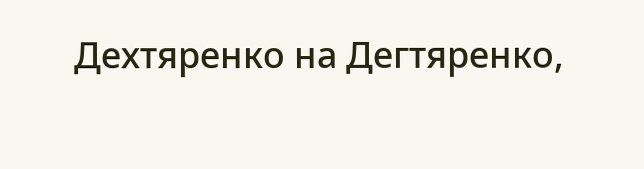Дехтяренко на Дегтяренко,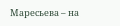Маресьева – на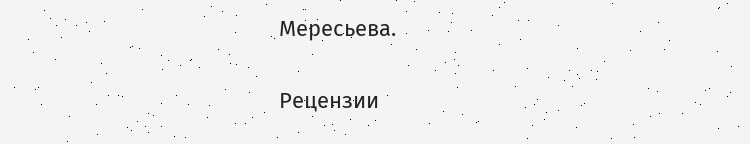Мересьева.


Рецензии